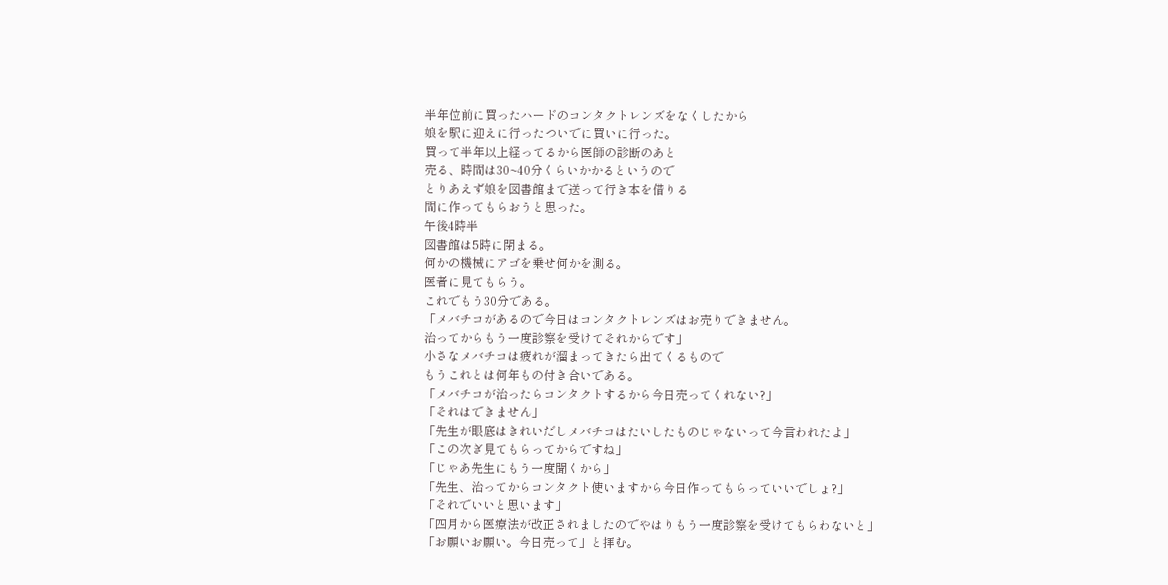半年位前に買ったハードのコンタクトレンズをなくしたから
娘を駅に迎えに行ったついでに買いに行った。
買って半年以上経ってるから医師の診断のあと
売る、時間は30~40分くらいかかるというので
とりあえず娘を図書館まで送って行き本を借りる
間に作ってもらおうと思った。
午後4時半
図書館は5時に閉まる。
何かの機械にアゴを乗せ何かを測る。
医者に見てもらう。
これでもう30分である。
「メバチコがあるので今日はコンタクトレンズはお売りできません。
治ってからもう一度診察を受けてそれからです」
小さなメバチコは疲れが溜まってきたら出てくるもので
もうこれとは何年もの付き合いである。
「メバチコが治ったらコンタクトするから今日売ってくれない?」
「それはできません」
「先生が眼底はきれいだしメバチコはたいしたものじゃないって今言われたよ」
「この次ぎ見てもらってからですね」
「じゃあ先生にもう一度聞くから」
「先生、治ってからコンタクト使いますから今日作ってもらっていいでしょ?」
「それでいいと思います」
「四月から医療法が改正されましたのでやはりもう一度診察を受けてもらわないと」
「お願いお願い。今日売って」と拝む。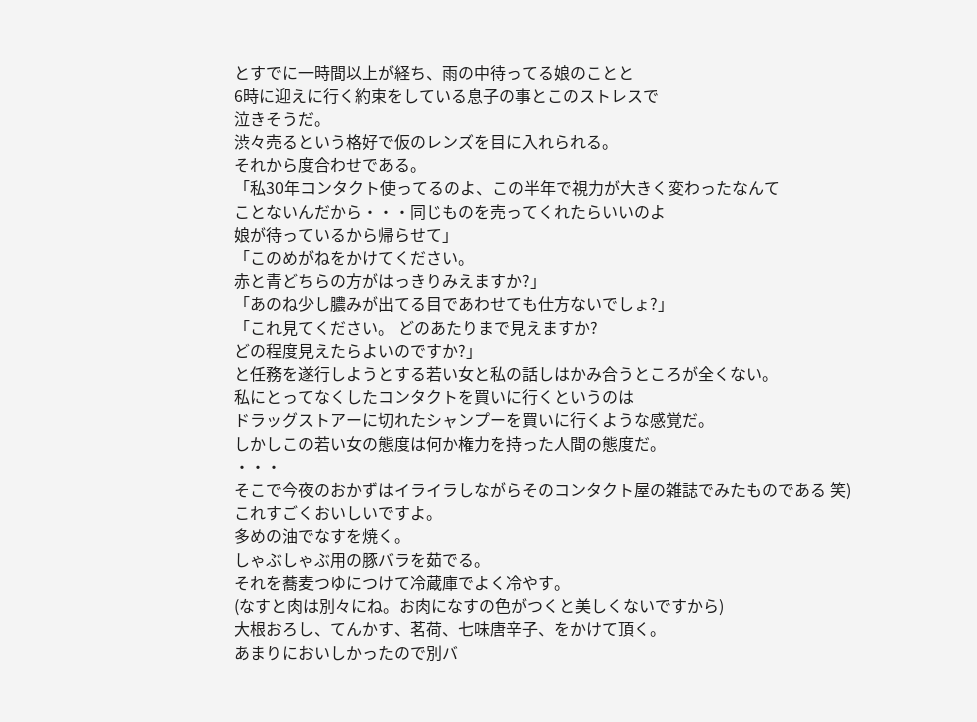とすでに一時間以上が経ち、雨の中待ってる娘のことと
6時に迎えに行く約束をしている息子の事とこのストレスで
泣きそうだ。
渋々売るという格好で仮のレンズを目に入れられる。
それから度合わせである。
「私30年コンタクト使ってるのよ、この半年で視力が大きく変わったなんて
ことないんだから・・・同じものを売ってくれたらいいのよ
娘が待っているから帰らせて」
「このめがねをかけてください。
赤と青どちらの方がはっきりみえますか?」
「あのね少し膿みが出てる目であわせても仕方ないでしょ?」
「これ見てください。 どのあたりまで見えますか?
どの程度見えたらよいのですか?」
と任務を遂行しようとする若い女と私の話しはかみ合うところが全くない。
私にとってなくしたコンタクトを買いに行くというのは
ドラッグストアーに切れたシャンプーを買いに行くような感覚だ。
しかしこの若い女の態度は何か権力を持った人間の態度だ。
・・・
そこで今夜のおかずはイライラしながらそのコンタクト屋の雑誌でみたものである 笑)
これすごくおいしいですよ。
多めの油でなすを焼く。
しゃぶしゃぶ用の豚バラを茹でる。
それを蕎麦つゆにつけて冷蔵庫でよく冷やす。
(なすと肉は別々にね。お肉になすの色がつくと美しくないですから)
大根おろし、てんかす、茗荷、七味唐辛子、をかけて頂く。
あまりにおいしかったので別バ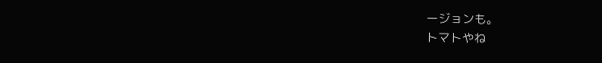ージョンも。
トマトやね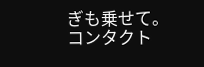ぎも乗せて。
コンタクト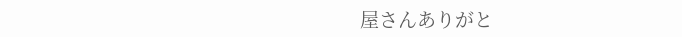屋さんありがと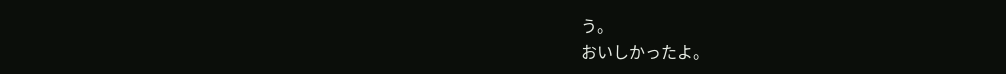う。
おいしかったよ。